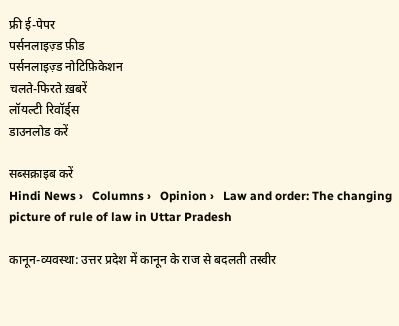फ्री ई-पेपर
पर्सनलाइज़्ड फ़ीड
पर्सनलाइज़्ड नोटिफ़िकेशन
चलते-फिरते ख़बरें
लॉयल्टी रिवॉर्ड्स
डाउनलोड करें

सब्सक्राइब करें
Hindi News ›   Columns ›   Opinion ›   Law and order: The changing picture of rule of law in Uttar Pradesh

कानून-व्यवस्था: उत्तर प्रदेश में कानून के राज से बदलती तस्वीर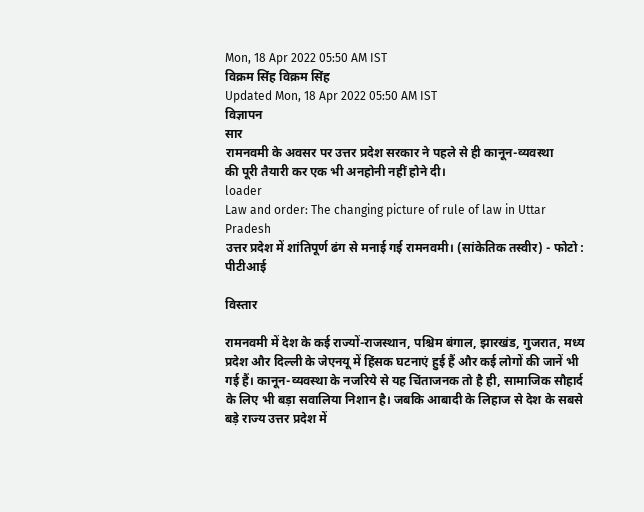Mon, 18 Apr 2022 05:50 AM IST
विक्रम सिंह विक्रम सिंह
Updated Mon, 18 Apr 2022 05:50 AM IST
विज्ञापन
सार
रामनवमी के अवसर पर उत्तर प्रदेश सरकार ने पहले से ही कानून-व्यवस्था
की पूरी तैयारी कर एक भी अनहोनी नहीं होने दी।
loader
Law and order: The changing picture of rule of law in Uttar Pradesh
उत्तर प्रदेश में शांतिपूर्ण ढंग से मनाई गई रामनवमी। (सांकेतिक तस्वीर) - फोटो : पीटीआई

विस्तार

रामनवमी में देश के कई राज्यों-राजस्थान, पश्चिम बंगाल, झारखंड, गुजरात, मध्य प्रदेश और दिल्ली के जेएनयू में हिंसक घटनाएं हुई हैं और कई लोगों की जानें भी गई हैं। कानून-व्यवस्था के नजरिये से यह चिंताजनक तो है ही, सामाजिक सौहार्द के लिए भी बड़ा सवालिया निशान है। जबकि आबादी के लिहाज से देश के सबसे बड़े राज्य उत्तर प्रदेश में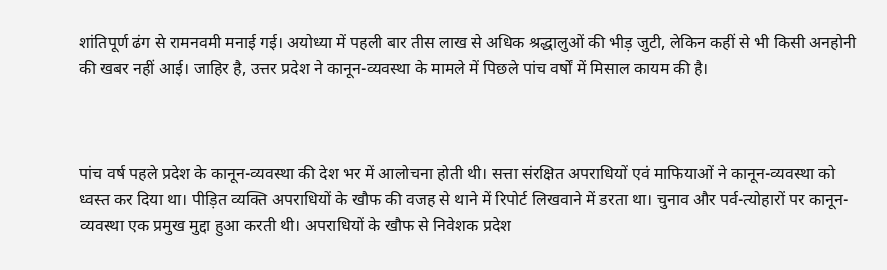शांतिपूर्ण ढंग से रामनवमी मनाई गई। अयोध्या में पहली बार तीस लाख से अधिक श्रद्धालुओं की भीड़ जुटी, लेकिन कहीं से भी किसी अनहोनी की खबर नहीं आई। जाहिर है, उत्तर प्रदेश ने कानून-व्यवस्था के मामले में पिछले पांच वर्षों में मिसाल कायम की है।



पांच वर्ष पहले प्रदेश के कानून-व्यवस्था की देश भर में आलोचना होती थी। सत्ता संरक्षित अपराधियों एवं माफियाओं ने कानून-व्यवस्था को ध्वस्त कर दिया था। पीड़ित व्यक्ति अपराधियों के खौफ की वजह से थाने में रिपोर्ट लिखवाने में डरता था। चुनाव और पर्व-त्योहारों पर कानून-व्यवस्था एक प्रमुख मुद्दा हुआ करती थी। अपराधियों के खौफ से निवेशक प्रदेश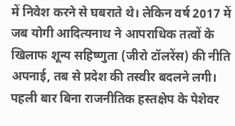में निवेश करने से घबराते थे। लेकिन वर्ष 2017 में जब योगी आदित्यनाथ ने आपराधिक तत्वों के खिलाफ शून्य सहिष्णुता (जीरो टॉलरेंस) की नीति अपनाई, तब से प्रदेश की तस्वीर बदलने लगी। पहली बार बिना राजनीतिक हस्तक्षेप के पेशेवर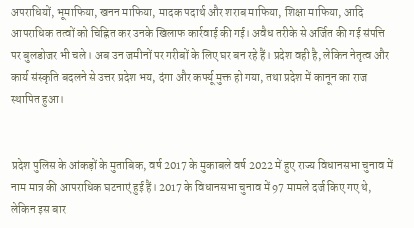अपराधियों, भूमाफिया, खनन माफिया, मादक पदार्थ और शराब माफिया, शिक्षा माफिया, आदि आपराधिक तत्वों को चिह्नित कर उनके खिलाफ कार्रवाई की गई। अवैध तरीके से अर्जित की गई संपत्ति पर बुलडोजर भी चले। अब उन जमीनों पर गरीबों के लिए घर बन रहे हैं। प्रदेश वही है, लेकिन नेतृत्व और कार्य संस्कृति बदलने से उत्तर प्रदेश भय, दंगा और कर्फ्यू मुक्त हो गया, तथा प्रदेश में कानून का राज स्थापित हुआ।


प्रदेश पुलिस के आंकड़ों के मुताबिक, वर्ष 2017 के मुकाबले वर्ष 2022 में हुए राज्य विधानसभा चुनाव में नाम मात्र की आपराधिक घटनाएं हुई हैं। 2017 के विधानसभा चुनाव में 97 मामले दर्ज किए गए थे, लेकिन इस बार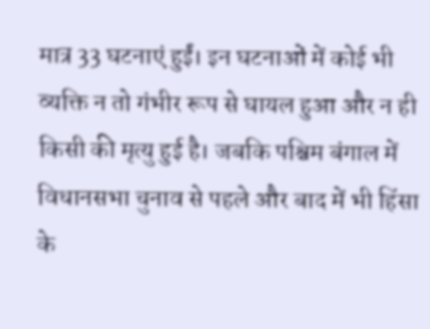मात्र 33 घटनाएं हुईं। इन घटनाओं में कोई भी व्यक्ति न तो गंभीर रूप से घायल हुआ और न ही किसी की मृत्यु हुई है। जबकि पश्चिम बंगाल में विधानसभा चुनाव से पहले और बाद में भी हिंसा के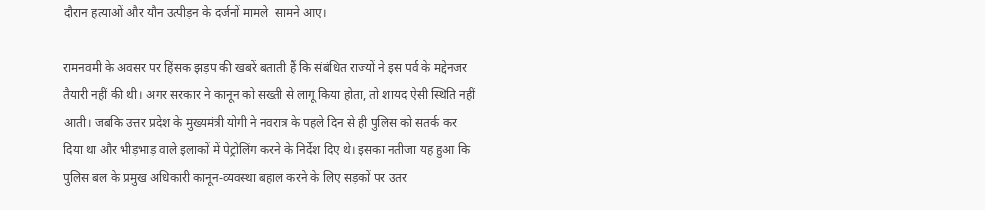दौरान हत्याओं और यौन उत्पीड़न के दर्जनों मामले  सामने आए।

रामनवमी के अवसर पर हिंसक झड़प की खबरें बताती हैं कि संबंधित राज्यों ने इस पर्व के मद्देनजर तैयारी नहीं की थी। अगर सरकार ने कानून को सख्ती से लागू किया होता, तो शायद ऐसी स्थिति नहीं आती। जबकि उत्तर प्रदेश के मुख्यमंत्री योगी ने नवरात्र के पहले दिन से ही पुलिस को सतर्क कर दिया था और भीड़भाड़ वाले इलाकों में पेट्रोलिंग करने के निर्देश दिए थे। इसका नतीजा यह हुआ कि पुलिस बल के प्रमुख अधिकारी कानून-व्यवस्था बहाल करने के लिए सड़कों पर उतर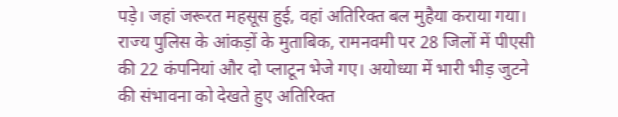पड़े। जहां जरूरत महसूस हुई, वहां अतिरिक्त बल मुहैया कराया गया। राज्य पुलिस के आंकड़ों के मुताबिक, रामनवमी पर 28 जिलों में पीएसी की 22 कंपनियां और दो प्लाटून भेजे गए। अयोध्या में भारी भीड़ जुटने की संभावना को देखते हुए अतिरिक्त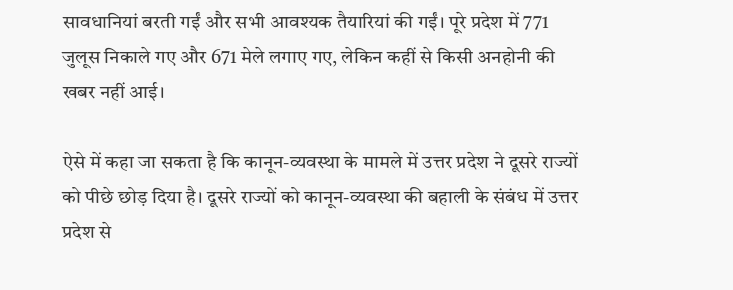सावधानियां बरती गईं और सभी आवश्यक तैयारियां की गईं। पूरे प्रदेश में 771 जुलूस निकाले गए और 671 मेले लगाए गए, लेकिन कहीं से किसी अनहोनी की खबर नहीं आई।

ऐसे में कहा जा सकता है कि कानून-व्यवस्था के मामले में उत्तर प्रदेश ने दूसरे राज्यों को पीछे छोड़ दिया है। दूसरे राज्यों को कानून-व्यवस्था की बहाली के संबंध में उत्तर प्रदेश से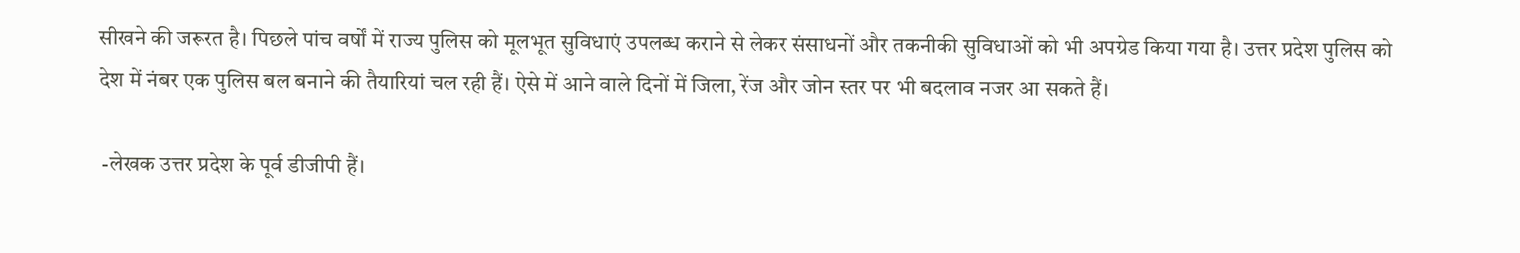सीखने की जरूरत है। पिछले पांच वर्षों में राज्य पुलिस को मूलभूत सुविधाएं उपलब्ध कराने से लेकर संसाधनों और तकनीकी सुविधाओं को भी अपग्रेड किया गया है। उत्तर प्रदेश पुलिस को देश में नंबर एक पुलिस बल बनाने की तैयारियां चल रही हैं। ऐसे में आने वाले दिनों में जिला, रेंज और जोन स्तर पर भी बदलाव नजर आ सकते हैं।

 -लेखक उत्तर प्रदेश के पूर्व डीजीपी हैं।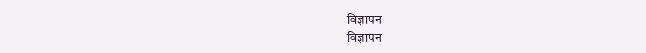विज्ञापन
विज्ञापन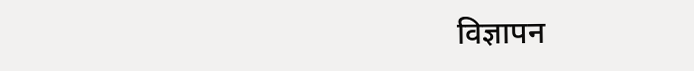विज्ञापन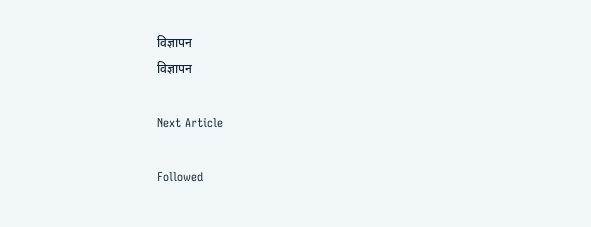विज्ञापन
विज्ञापन

Next Article

Followed